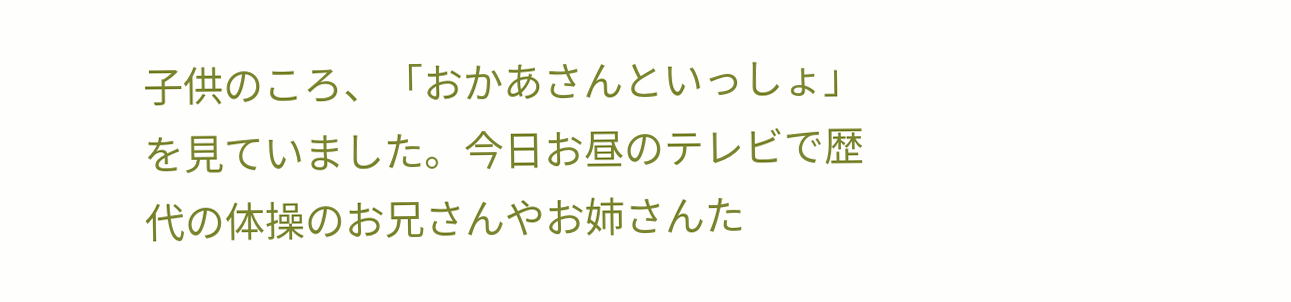子供のころ、「おかあさんといっしょ」を見ていました。今日お昼のテレビで歴代の体操のお兄さんやお姉さんた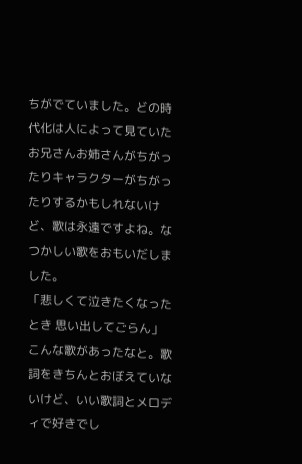ちがでていました。どの時代化は人によって見ていたお兄さんお姉さんがちがったりキャラクターがちがったりするかもしれないけど、歌は永遠ですよね。なつかしい歌をおもいだしました。
「悲しくて泣きたくなったとき 思い出してごらん」こんな歌があったなと。歌詞をきちんとおぼえていないけど、いい歌詞とメロディで好きでし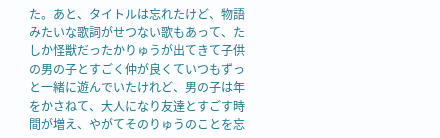た。あと、タイトルは忘れたけど、物語みたいな歌詞がせつない歌もあって、たしか怪獣だったかりゅうが出てきて子供の男の子とすごく仲が良くていつもずっと一緒に遊んでいたけれど、男の子は年をかさねて、大人になり友達とすごす時間が増え、やがてそのりゅうのことを忘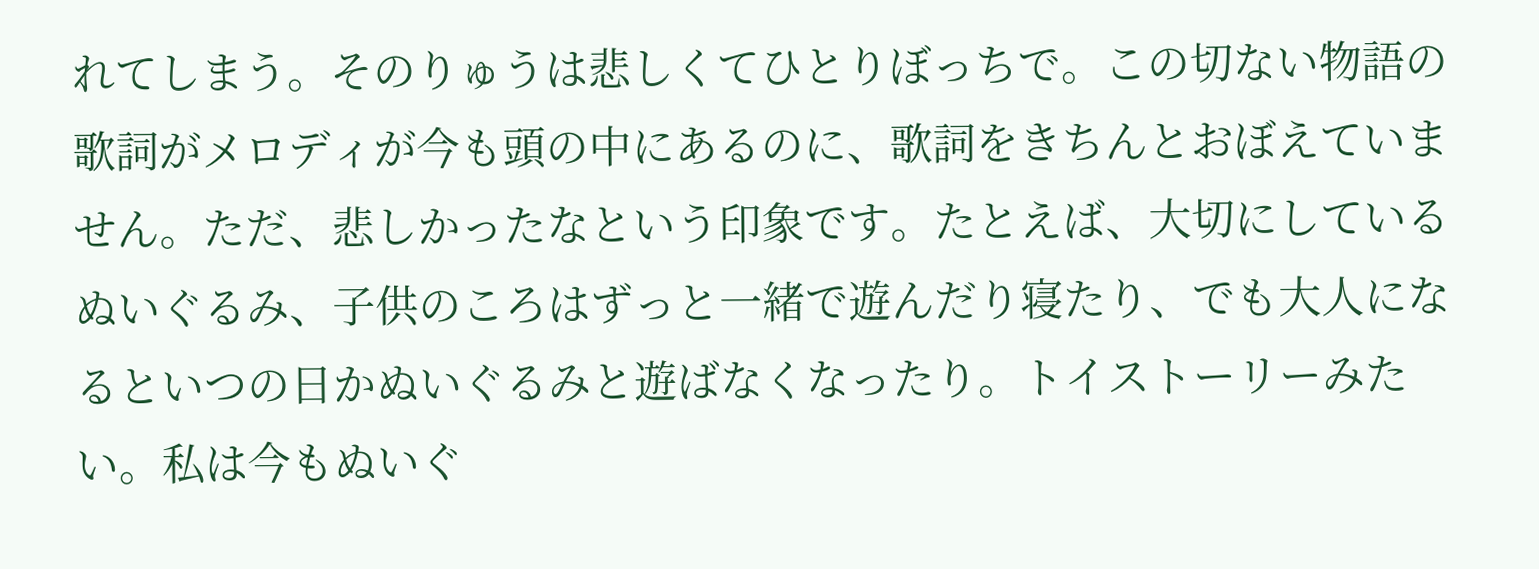れてしまう。そのりゅうは悲しくてひとりぼっちで。この切ない物語の歌詞がメロディが今も頭の中にあるのに、歌詞をきちんとおぼえていません。ただ、悲しかったなという印象です。たとえば、大切にしているぬいぐるみ、子供のころはずっと一緒で遊んだり寝たり、でも大人になるといつの日かぬいぐるみと遊ばなくなったり。トイストーリーみたい。私は今もぬいぐ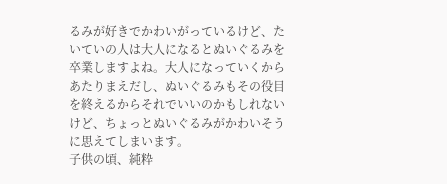るみが好きでかわいがっているけど、たいていの人は大人になるとぬいぐるみを卒業しますよね。大人になっていくからあたりまえだし、ぬいぐるみもその役目を終えるからそれでいいのかもしれないけど、ちょっとぬいぐるみがかわいそうに思えてしまいます。
子供の頃、純粋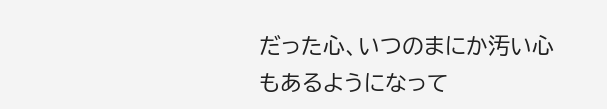だった心、いつのまにか汚い心もあるようになって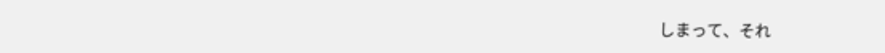しまって、それ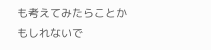も考えてみたらことかもしれないで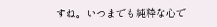すね。いつまでも純粋な心で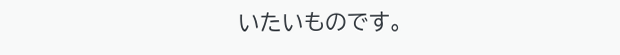いたいものです。